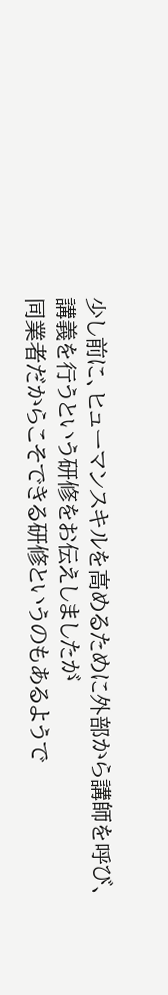少し前に、ヒューマンスキルを高めるために外部から講師を呼び、
講義を行うという研修をお伝えしましたが
同業者だからこそできる研修というのもあるようで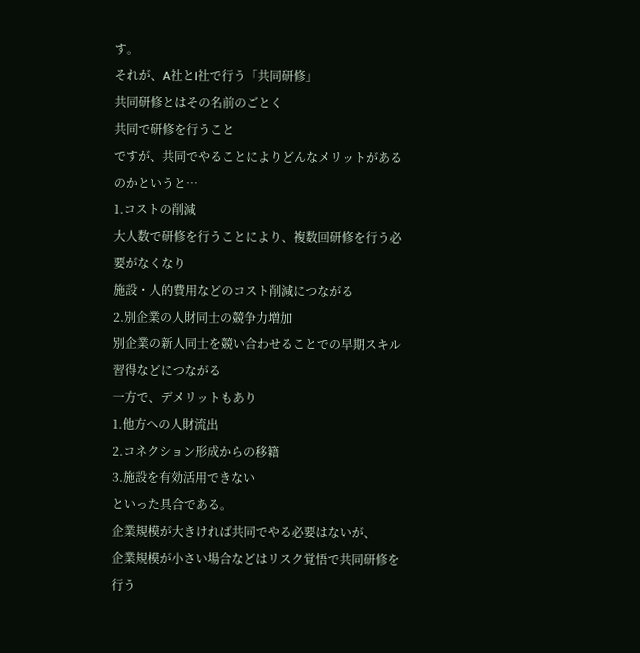す。
それが、A社とI社で行う「共同研修」
共同研修とはその名前のごとく
共同で研修を行うこと
ですが、共同でやることによりどんなメリットがあるのかというと…
1.コストの削減
大人数で研修を行うことにより、複数回研修を行う必要がなくなり
施設・人的費用などのコスト削減につながる
2.別企業の人財同士の競争力増加
別企業の新人同士を競い合わせることでの早期スキル習得などにつながる
一方で、デメリットもあり
1.他方への人財流出
2.コネクション形成からの移籍
3.施設を有効活用できない
といった具合である。
企業規模が大きければ共同でやる必要はないが、
企業規模が小さい場合などはリスク覚悟で共同研修を行う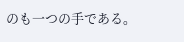のも一つの手である。